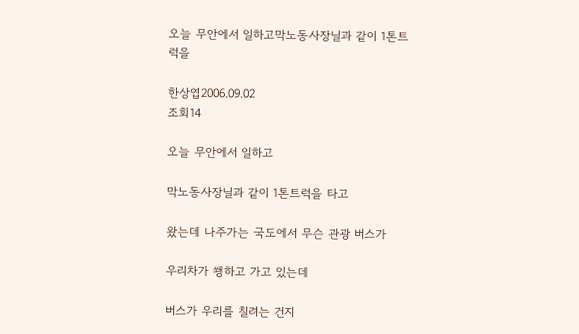오늘 무안에서 일하고막노동사장닐과 같이 1톤트럭을

한상엽2006.09.02
조회14

오늘 무안에서 일하고

막노동사장닐과 같이 1톤트럭을 타고

왔는데 나주가는 국도에서 무슨 관광 버스가

우리차가 쐥하고 가고 있는데

버스가 우리를 칠려는 건지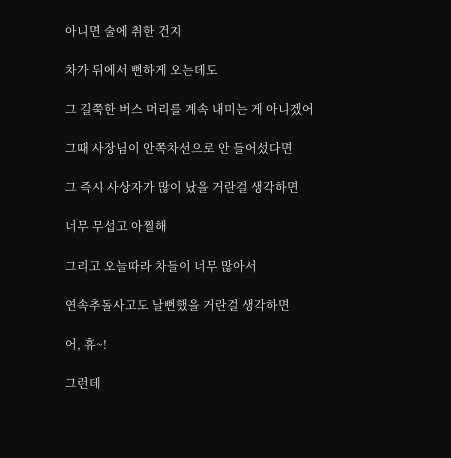아니면 술에 취한 건지

차가 뒤에서 뻔하게 오는데도

그 길쭉한 버스 머리를 계속 내미는 게 아니겠어

그때 사장님이 안쪽차선으로 안 들어섰다면

그 즉시 사상자가 많이 났을 거란걸 생각하면

너무 무섭고 아찔해

그리고 오늘따라 차들이 너무 많아서

연속추돌사고도 날뻔했을 거란걸 생각하면

어, 휴~!

그런데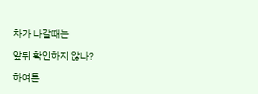차가 나갈때는

앞뒤 확인하지 않나?

하여튼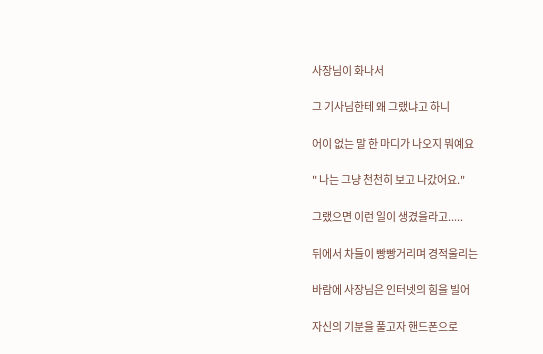사장님이 화나서

그 기사님한테 왜 그랬냐고 하니

어이 없는 말 한 마디가 나오지 뭐예요

" 나는 그냥 천천히 보고 나갔어요."

그랬으면 이런 일이 생겼을라고.....

뒤에서 차들이 빵빵거리며 경적울리는

바람에 사장님은 인터넷의 힘을 빌어

자신의 기분을 풀고자 핸드폰으로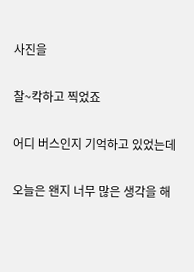사진을

찰~칵하고 찍었죠

어디 버스인지 기억하고 있었는데

오늘은 왠지 너무 많은 생각을 해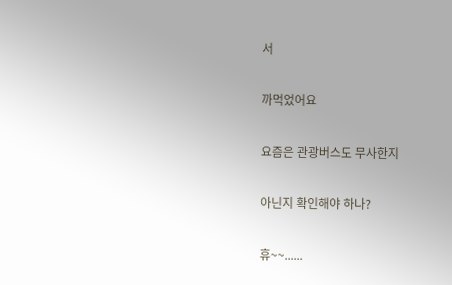서

까먹었어요

요즘은 관광버스도 무사한지

아닌지 확인해야 하나?

휴~~......